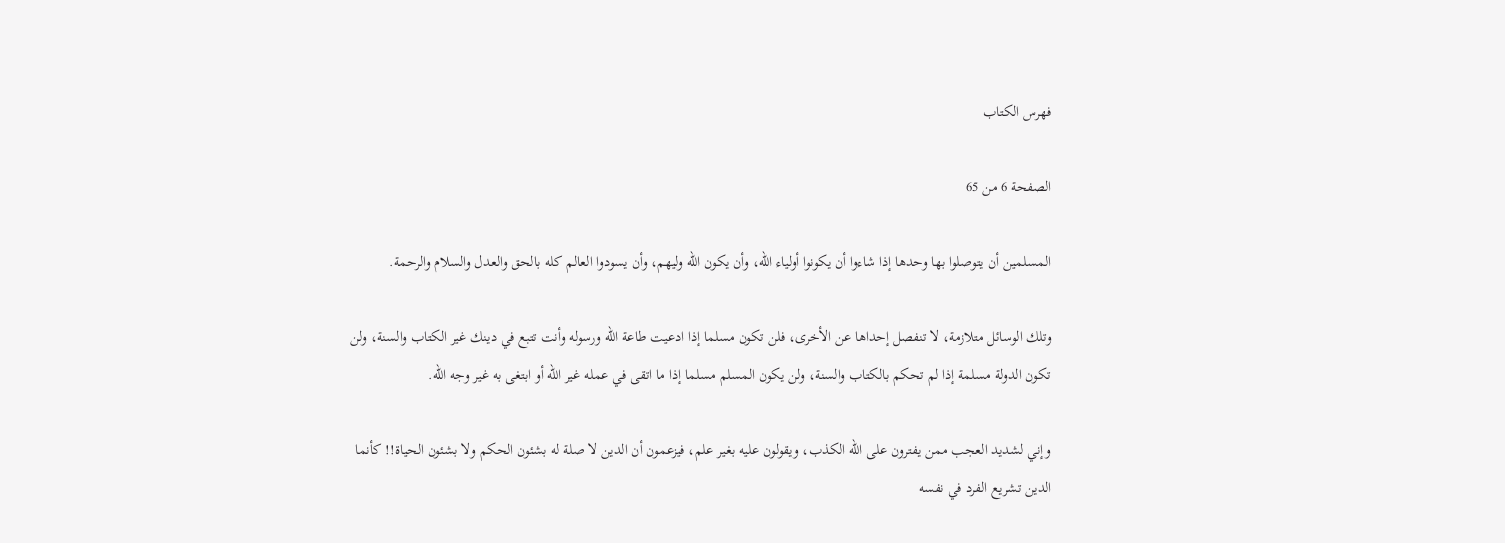فهرس الكتاب

الصفحة 6 من 65

المسلمين أن يتوصلوا بها وحدها إذا شاءوا أن يكونوا أولياء الله، وأن يكون الله وليهم، وأن يسودوا العالم كله بالحق والعدل والسلام والرحمة.

وتلك الوسائل متلازمة، لا تنفصل إحداها عن الأخرى، فلن تكون مسلما إذا ادعيت طاعة الله ورسوله وأنت تتبع في دينك غير الكتاب والسنة، ولن تكون الدولة مسلمة إذا لم تحكم بالكتاب والسنة، ولن يكون المسلم مسلما إذا ما اتقى في عمله غير الله أو ابتغى به غير وجه الله.

وإني لشديد العجب ممن يفترون على الله الكذب، ويقولون عليه بغير علم، فيزعمون أن الدين لا صلة له بشئون الحكم ولا بشئون الحياة!! كأنما الدين تشريع الفرد في نفسه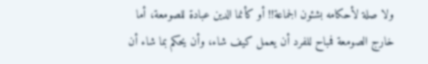ولا صلة لأحكامه بشئون الجماعة!! أو كأنما الدين عبادة للصومعة، أما خارج الصومعة فمباح للفرد أن يعمل كيف شاء، وأن يحكم بما شاء أن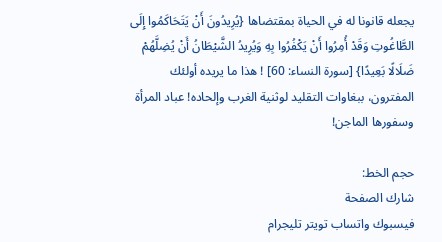يجعله قانونا له في الحياة بمقتضاها {يُرِيدُونَ أَنْ يَتَحَاكَمُوا إِلَى الطَّاغُوتِ وَقَدْ أُمِرُوا أَنْ يَكْفُرُوا بِهِ وَيُرِيدُ الشَّيْطَانُ أَنْ يُضِلَّهُمْ ضَلَالًا بَعِيدًا} [سورة النساء: 60] ! هذا ما يريده أولئك المفترون، ببغاوات التقليد لوثنية الغرب وإلحاده! عباد المرأة وسفورها الماجن!

حجم الخط:
شارك الصفحة
فيسبوك واتساب تويتر تليجرام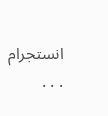انستجرام
. . .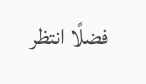فضلًا انتظر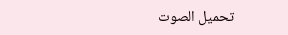تحميل الصوت